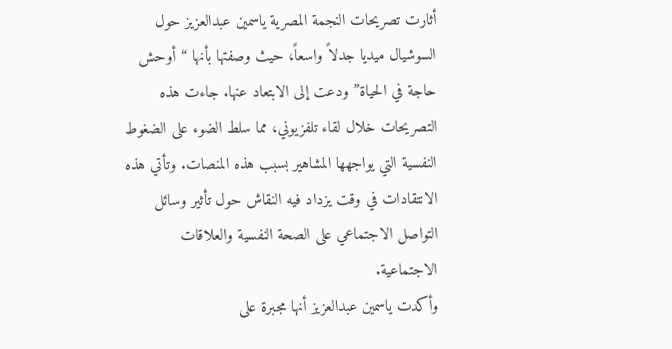أثارت تصريحات النجمة المصرية ياسمين عبدالعزيز حول السوشيال ميديا جدلاً واسعاً، حيث وصفتها بأنها “أوحش حاجة في الحياة” ودعت إلى الابتعاد عنها. جاءت هذه التصريحات خلال لقاء تلفزيوني، مما سلط الضوء على الضغوط النفسية التي يواجهها المشاهير بسبب هذه المنصات. وتأتي هذه الانتقادات في وقت يزداد فيه النقاش حول تأثير وسائل التواصل الاجتماعي على الصحة النفسية والعلاقات الاجتماعية.
وأكدت ياسمين عبدالعزيز أنها مجبرة على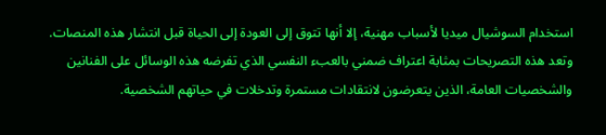استخدام السوشيال ميديا لأسباب مهنية، إلا أنها تتوق إلى العودة إلى الحياة قبل انتشار هذه المنصات. وتعد هذه التصريحات بمثابة اعتراف ضمني بالعبء النفسي الذي تفرضه هذه الوسائل على الفنانين والشخصيات العامة، الذين يتعرضون لانتقادات مستمرة وتدخلات في حياتهم الشخصية.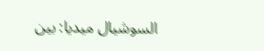السوشيال ميديا: بين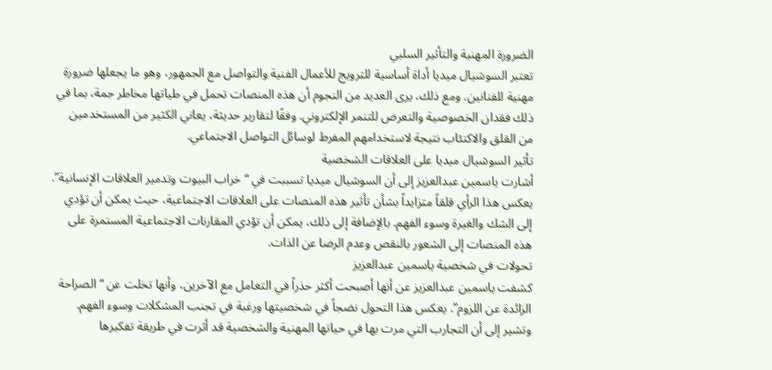الضرورة المهنية والتأثير السلبي
تعتبر السوشيال ميديا أداة أساسية للترويج للأعمال الفنية والتواصل مع الجمهور، وهو ما يجعلها ضرورة مهنية للفنانين. ومع ذلك، يرى العديد من النجوم أن هذه المنصات تحمل في طياتها مخاطر جمة، بما في ذلك فقدان الخصوصية والتعرض للتنمر الإلكتروني. وفقًا لتقارير حديثة، يعاني الكثير من المستخدمين من القلق والاكتئاب نتيجة لاستخدامهم المفرط لوسائل التواصل الاجتماعي.
تأثير السوشيال ميديا على العلاقات الشخصية
أشارت ياسمين عبدالعزيز إلى أن السوشيال ميديا تسببت في “خراب البيوت وتدمير العلاقات الإنسانية”. يعكس هذا الرأي قلقاً متزايداً بشأن تأثير هذه المنصات على العلاقات الاجتماعية، حيث يمكن أن تؤدي إلى الشك والغيرة وسوء الفهم. بالإضافة إلى ذلك، يمكن أن تؤدي المقارنات الاجتماعية المستمرة على هذه المنصات إلى الشعور بالنقص وعدم الرضا عن الذات.
تحولات في شخصية ياسمين عبدالعزيز
كشفت ياسمين عبدالعزيز عن أنها أصبحت أكثر حذراً في التعامل مع الآخرين، وأنها تخلت عن “الصراحة الزائدة عن اللزوم”. يعكس هذا التحول نضجاً في شخصيتها ورغبة في تجنب المشكلات وسوء الفهم. وتشير إلى أن التجارب التي مرت بها في حياتها المهنية والشخصية قد أثرت في طريقة تفكيرها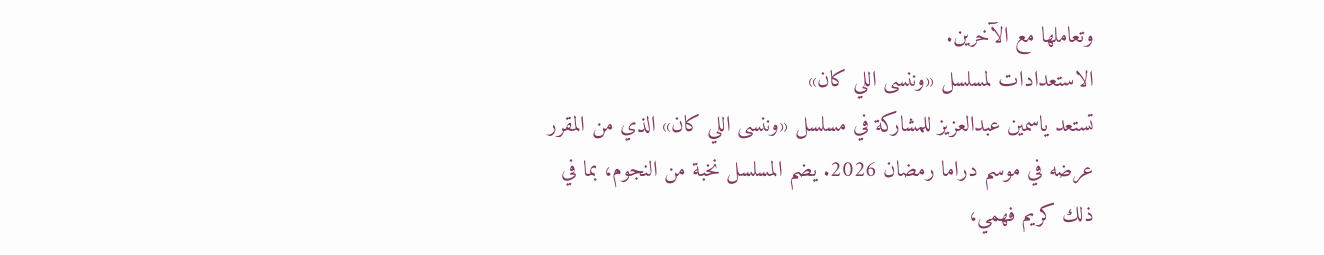وتعاملها مع الآخرين.
الاستعدادات لمسلسل «وننسى اللي كان»
تستعد ياسمين عبدالعزيز للمشاركة في مسلسل «وننسى اللي كان» الذي من المقرر عرضه في موسم دراما رمضان 2026. يضم المسلسل نخبة من النجوم، بما في ذلك كريم فهمي،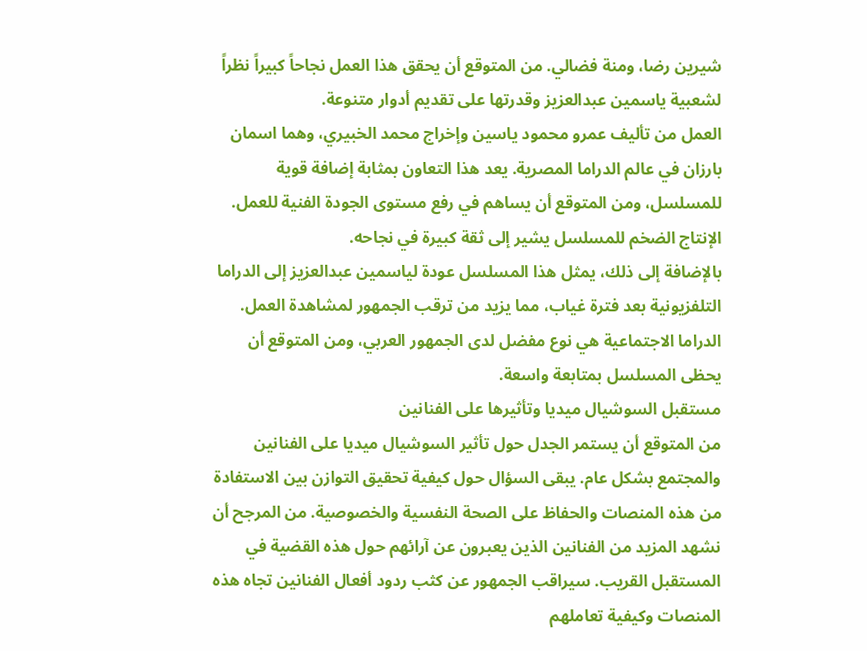شيرين رضا، ومنة فضالي. من المتوقع أن يحقق هذا العمل نجاحاً كبيراً نظراً لشعبية ياسمين عبدالعزيز وقدرتها على تقديم أدوار متنوعة.
العمل من تأليف عمرو محمود ياسين وإخراج محمد الخبيري، وهما اسمان بارزان في عالم الدراما المصرية. يعد هذا التعاون بمثابة إضافة قوية للمسلسل، ومن المتوقع أن يساهم في رفع مستوى الجودة الفنية للعمل. الإنتاج الضخم للمسلسل يشير إلى ثقة كبيرة في نجاحه.
بالإضافة إلى ذلك، يمثل هذا المسلسل عودة لياسمين عبدالعزيز إلى الدراما التلفزيونية بعد فترة غياب، مما يزيد من ترقب الجمهور لمشاهدة العمل. الدراما الاجتماعية هي نوع مفضل لدى الجمهور العربي، ومن المتوقع أن يحظى المسلسل بمتابعة واسعة.
مستقبل السوشيال ميديا وتأثيرها على الفنانين
من المتوقع أن يستمر الجدل حول تأثير السوشيال ميديا على الفنانين والمجتمع بشكل عام. يبقى السؤال حول كيفية تحقيق التوازن بين الاستفادة من هذه المنصات والحفاظ على الصحة النفسية والخصوصية. من المرجح أن نشهد المزيد من الفنانين الذين يعبرون عن آرائهم حول هذه القضية في المستقبل القريب. سيراقب الجمهور عن كثب ردود أفعال الفنانين تجاه هذه المنصات وكيفية تعاملهم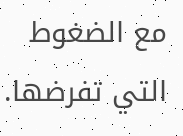مع الضغوط التي تفرضها.